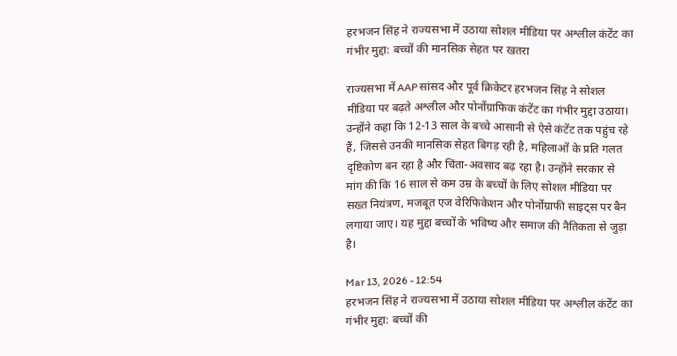हरभजन सिंह ने राज्यसभा में उठाया सोशल मीडिया पर अश्लील कंटेंट का गंभीर मुद्दा: बच्चों की मानसिक सेहत पर खतरा

राज्यसभा में AAP सांसद और पूर्व क्रिकेटर हरभजन सिंह ने सोशल मीडिया पर बढ़ते अश्लील और पोर्नोग्राफिक कंटेंट का गंभीर मुद्दा उठाया। उन्होंने कहा कि 12-13 साल के बच्चे आसानी से ऐसे कंटेंट तक पहुंच रहे हैं, जिससे उनकी मानसिक सेहत बिगड़ रही है, महिलाओं के प्रति गलत दृष्टिकोण बन रहा है और चिंता-अवसाद बढ़ रहा है। उन्होंने सरकार से मांग की कि 16 साल से कम उम्र के बच्चों के लिए सोशल मीडिया पर सख्त नियंत्रण, मजबूत एज वेरिफिकेशन और पोर्नोग्राफी साइट्स पर बैन लगाया जाए। यह मुद्दा बच्चों के भविष्य और समाज की नैतिकता से जुड़ा है।

Mar 13, 2026 - 12:54
हरभजन सिंह ने राज्यसभा में उठाया सोशल मीडिया पर अश्लील कंटेंट का गंभीर मुद्दा: बच्चों की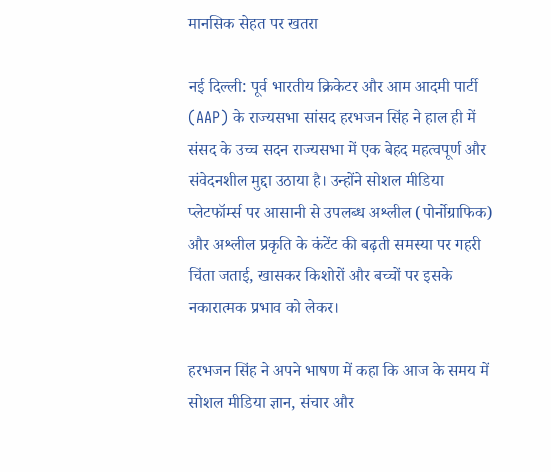मानसिक सेहत पर खतरा

नई दिल्ली: पूर्व भारतीय क्रिकेटर और आम आदमी पार्टी (AAP) के राज्यसभा सांसद हरभजन सिंह ने हाल ही में संसद के उच्च सदन राज्यसभा में एक बेहद महत्वपूर्ण और संवेदनशील मुद्दा उठाया है। उन्होंने सोशल मीडिया प्लेटफॉर्म्स पर आसानी से उपलब्ध अश्लील (पोर्नोग्राफिक) और अश्लील प्रकृति के कंटेंट की बढ़ती समस्या पर गहरी चिंता जताई, खासकर किशोरों और बच्चों पर इसके नकारात्मक प्रभाव को लेकर।

हरभजन सिंह ने अपने भाषण में कहा कि आज के समय में सोशल मीडिया ज्ञान, संचार और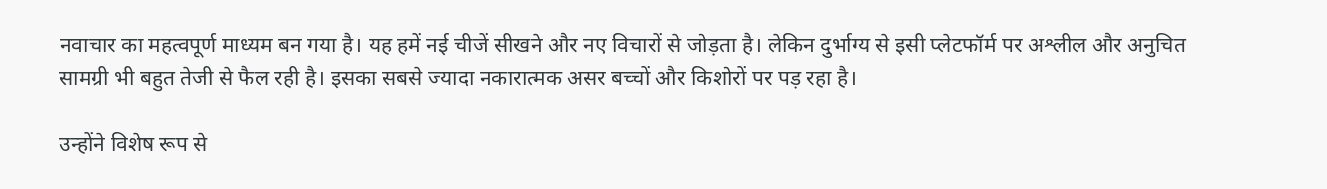नवाचार का महत्वपूर्ण माध्यम बन गया है। यह हमें नई चीजें सीखने और नए विचारों से जोड़ता है। लेकिन दुर्भाग्य से इसी प्लेटफॉर्म पर अश्लील और अनुचित सामग्री भी बहुत तेजी से फैल रही है। इसका सबसे ज्यादा नकारात्मक असर बच्चों और किशोरों पर पड़ रहा है।

उन्होंने विशेष रूप से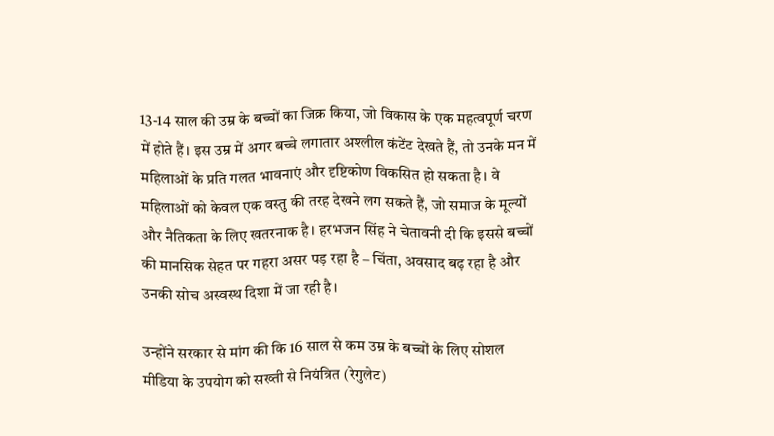13-14 साल की उम्र के बच्चों का जिक्र किया, जो विकास के एक महत्वपूर्ण चरण में होते हैं। इस उम्र में अगर बच्चे लगातार अश्लील कंटेंट देखते हैं, तो उनके मन में महिलाओं के प्रति गलत भावनाएं और दृष्टिकोण विकसित हो सकता है। वे महिलाओं को केवल एक वस्तु की तरह देखने लग सकते हैं, जो समाज के मूल्यों और नैतिकता के लिए खतरनाक है। हरभजन सिंह ने चेतावनी दी कि इससे बच्चों की मानसिक सेहत पर गहरा असर पड़ रहा है – चिंता, अवसाद बढ़ रहा है और उनकी सोच अस्वस्थ दिशा में जा रही है।

उन्होंने सरकार से मांग की कि 16 साल से कम उम्र के बच्चों के लिए सोशल मीडिया के उपयोग को सख्ती से नियंत्रित (रेगुलेट)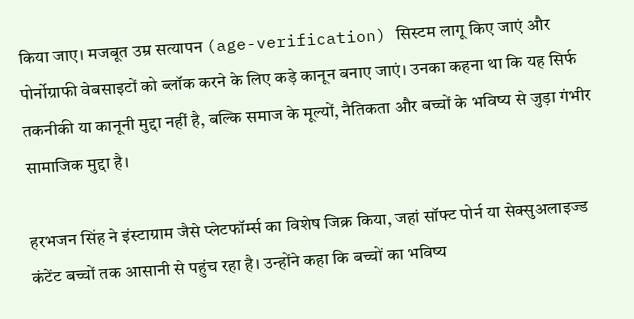किया जाए। मजबूत उम्र सत्यापन (age-verification) सिस्टम लागू किए जाएं और पोर्नोग्राफी वेबसाइटों को ब्लॉक करने के लिए कड़े कानून बनाए जाएं। उनका कहना था कि यह सिर्फ तकनीकी या कानूनी मुद्दा नहीं है, बल्कि समाज के मूल्यों, नैतिकता और बच्चों के भविष्य से जुड़ा गंभीर सामाजिक मुद्दा है।

हरभजन सिंह ने इंस्टाग्राम जैसे प्लेटफॉर्म्स का विशेष जिक्र किया, जहां सॉफ्ट पोर्न या सेक्सुअलाइज्ड कंटेंट बच्चों तक आसानी से पहुंच रहा है। उन्होंने कहा कि बच्चों का भविष्य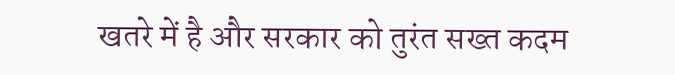खतरे में है और सरकार को तुरंत सख्त कदम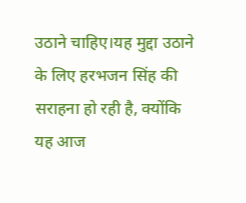उठाने चाहिए।यह मुद्दा उठाने के लिए हरभजन सिंह की सराहना हो रही है, क्योंकि यह आज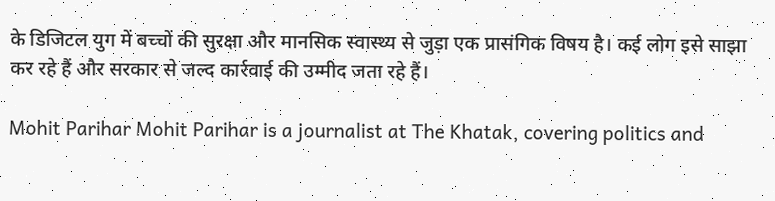के डिजिटल युग में बच्चों की सुरक्षा और मानसिक स्वास्थ्य से जुड़ा एक प्रासंगिक विषय है। कई लोग इसे साझा कर रहे हैं और सरकार से जल्द कार्रवाई की उम्मीद जता रहे हैं।

Mohit Parihar Mohit Parihar is a journalist at The Khatak, covering politics and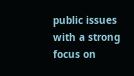public issues with a strong focus on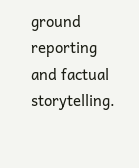ground reporting and factual storytelling.